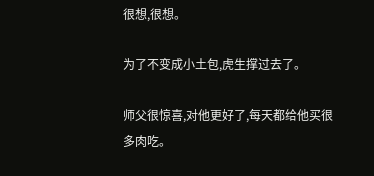很想,很想。

为了不变成小土包,虎生撑过去了。

师父很惊喜,对他更好了,每天都给他买很多肉吃。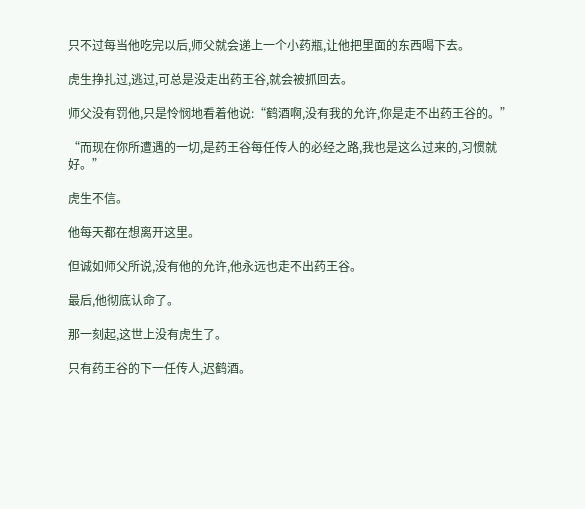只不过每当他吃完以后,师父就会递上一个小药瓶,让他把里面的东西喝下去。

虎生挣扎过,逃过,可总是没走出药王谷,就会被抓回去。

师父没有罚他,只是怜悯地看着他说:“鹤酒啊,没有我的允许,你是走不出药王谷的。”

“而现在你所遭遇的一切,是药王谷每任传人的必经之路,我也是这么过来的,习惯就好。”

虎生不信。

他每天都在想离开这里。

但诚如师父所说,没有他的允许,他永远也走不出药王谷。

最后,他彻底认命了。

那一刻起,这世上没有虎生了。

只有药王谷的下一任传人,迟鹤酒。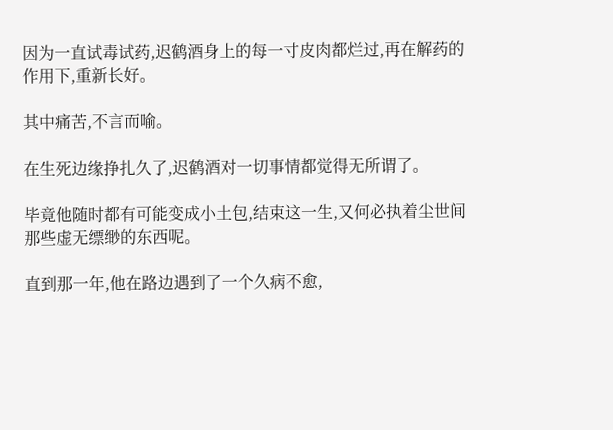因为一直试毒试药,迟鹤酒身上的每一寸皮肉都烂过,再在解药的作用下,重新长好。

其中痛苦,不言而喻。

在生死边缘挣扎久了,迟鹤酒对一切事情都觉得无所谓了。

毕竟他随时都有可能变成小土包,结束这一生,又何必执着尘世间那些虚无缥缈的东西呢。

直到那一年,他在路边遇到了一个久病不愈,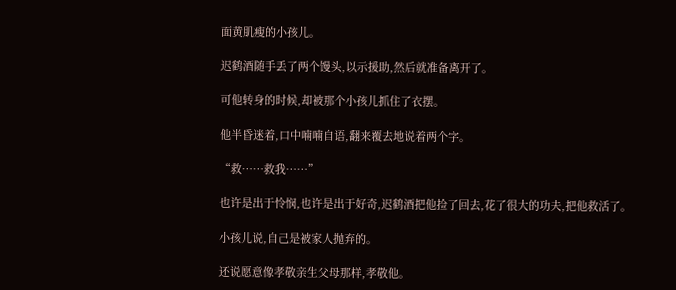面黄肌瘦的小孩儿。

迟鹤酒随手丢了两个馒头,以示援助,然后就准备离开了。

可他转身的时候,却被那个小孩儿抓住了衣摆。

他半昏迷着,口中喃喃自语,翻来覆去地说着两个字。

“救……救我……”

也许是出于怜悯,也许是出于好奇,迟鹤酒把他捡了回去,花了很大的功夫,把他救活了。

小孩儿说,自己是被家人抛弃的。

还说愿意像孝敬亲生父母那样,孝敬他。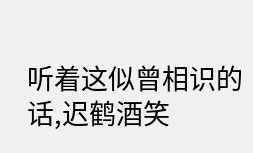听着这似曾相识的话,迟鹤酒笑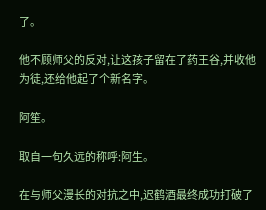了。

他不顾师父的反对,让这孩子留在了药王谷,并收他为徒,还给他起了个新名字。

阿笙。

取自一句久远的称呼:阿生。

在与师父漫长的对抗之中,迟鹤酒最终成功打破了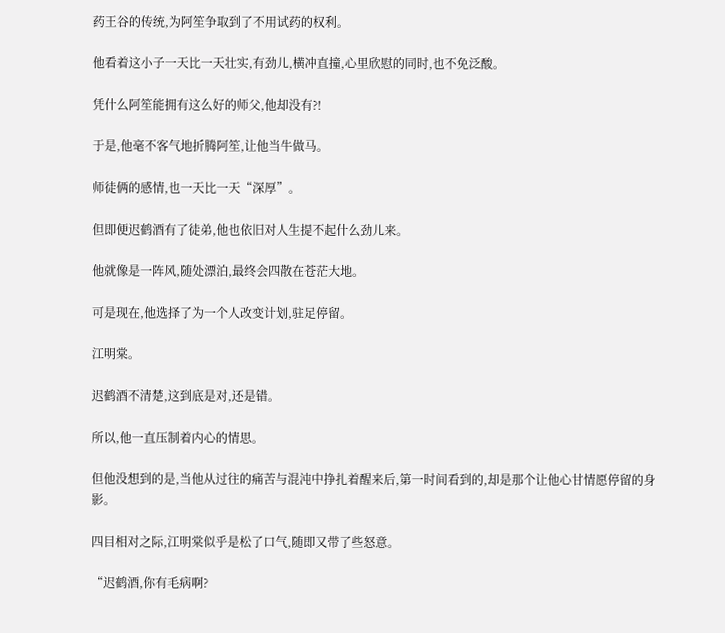药王谷的传统,为阿笙争取到了不用试药的权利。

他看着这小子一天比一天壮实,有劲儿,横冲直撞,心里欣慰的同时,也不免泛酸。

凭什么阿笙能拥有这么好的师父,他却没有?!

于是,他毫不客气地折腾阿笙,让他当牛做马。

师徒俩的感情,也一天比一天“深厚”。

但即便迟鹤酒有了徒弟,他也依旧对人生提不起什么劲儿来。

他就像是一阵风,随处漂泊,最终会四散在苍茫大地。

可是现在,他选择了为一个人改变计划,驻足停留。

江明棠。

迟鹤酒不清楚,这到底是对,还是错。

所以,他一直压制着内心的情思。

但他没想到的是,当他从过往的痛苦与混沌中挣扎着醒来后,第一时间看到的,却是那个让他心甘情愿停留的身影。

四目相对之际,江明棠似乎是松了口气,随即又带了些怒意。

“迟鹤酒,你有毛病啊?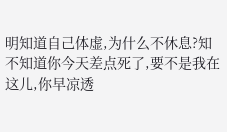明知道自己体虚,为什么不休息?知不知道你今天差点死了,要不是我在这儿,你早凉透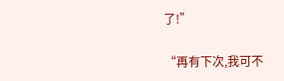了!”

“再有下次,我可不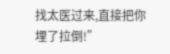找太医过来,直接把你埋了拉倒!”